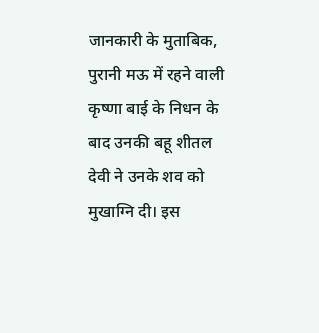जानकारी के मुताबिक, पुरानी मऊ में रहने वाली कृष्णा बाई के निधन के बाद उनकी बहू शीतल देवी ने उनके शव को मुखाग्नि दी। इस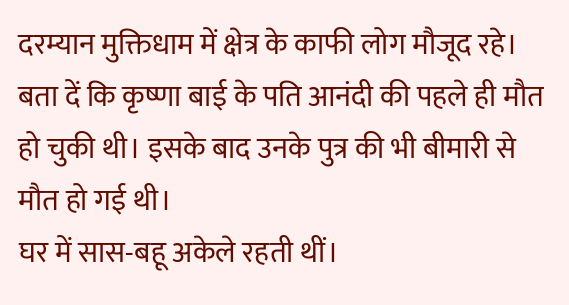दरम्यान मुक्तिधाम में क्षेत्र के काफी लोग मौजूद रहे। बता दें कि कृष्णा बाई के पति आनंदी की पहले ही मौत हो चुकी थी। इसके बाद उनके पुत्र की भी बीमारी से मौत हो गई थी।
घर में सास-बहू अकेले रहती थीं।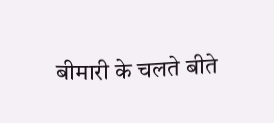बीमारी के चलते बीते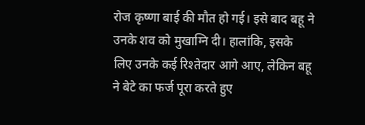रोज कृष्णा बाई की मौत हो गई। इसे बाद बहू ने उनके शव को मुखाग्नि दी। हालांकि, इसके लिए उनके कई रिश्तेदार आगे आए, लेकिन बहू ने बेटे का फर्ज पूरा करते हुए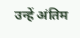उन्हें अंतिम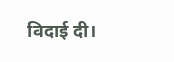विदाई दी।